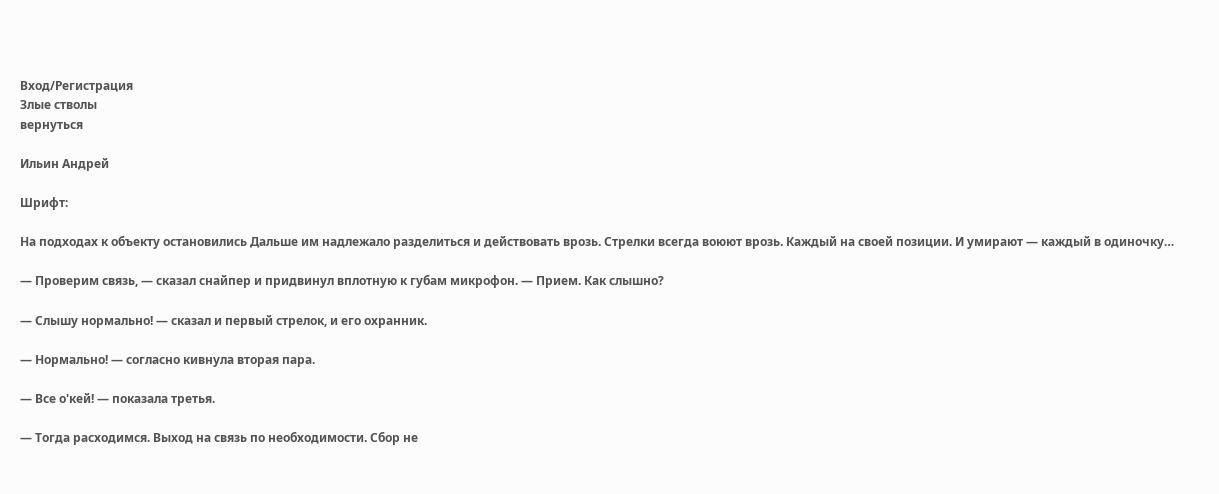Вход/Регистрация
Злые стволы
вернуться

Ильин Андрей

Шрифт:

На подходах к объекту остановились Дальше им надлежало разделиться и действовать врозь. Стрелки всегда воюют врозь. Каждый на своей позиции. И умирают — каждый в одиночку…

— Проверим связь, — сказал снайпер и придвинул вплотную к губам микрофон. — Прием. Как слышно?

— Слышу нормально! — сказал и первый стрелок, и его охранник.

— Нормально! — согласно кивнула вторая пара.

— Все о'кей! — показала третья.

— Тогда расходимся. Выход на связь по необходимости. Сбор не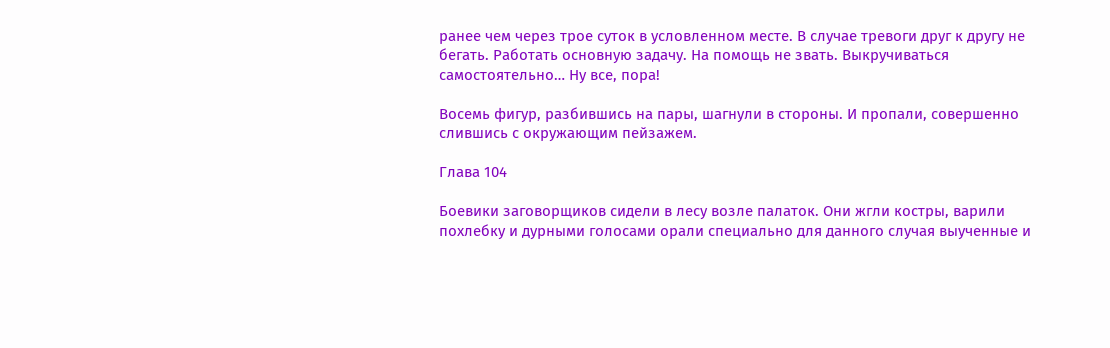ранее чем через трое суток в условленном месте. В случае тревоги друг к другу не бегать. Работать основную задачу. На помощь не звать. Выкручиваться самостоятельно… Ну все, пора!

Восемь фигур, разбившись на пары, шагнули в стороны. И пропали, совершенно слившись с окружающим пейзажем.

Глава 104

Боевики заговорщиков сидели в лесу возле палаток. Они жгли костры, варили похлебку и дурными голосами орали специально для данного случая выученные и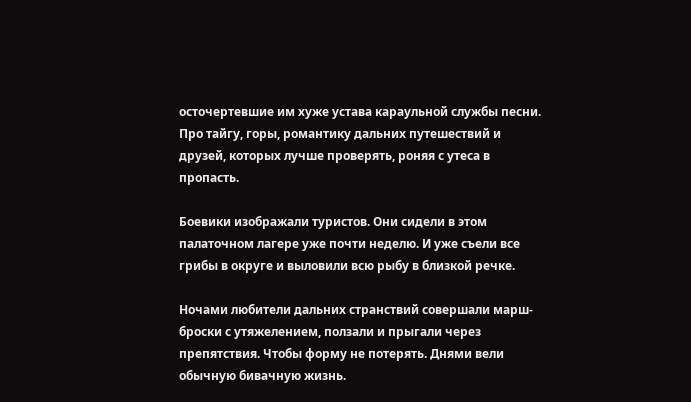осточертевшие им хуже устава караульной службы песни. Про тайгу, горы, романтику дальних путешествий и друзей, которых лучше проверять, роняя с утеса в пропасть.

Боевики изображали туристов. Они сидели в этом палаточном лагере уже почти неделю. И уже съели все грибы в округе и выловили всю рыбу в близкой речке.

Ночами любители дальних странствий совершали марш-броски с утяжелением, ползали и прыгали через препятствия. Чтобы форму не потерять. Днями вели обычную бивачную жизнь.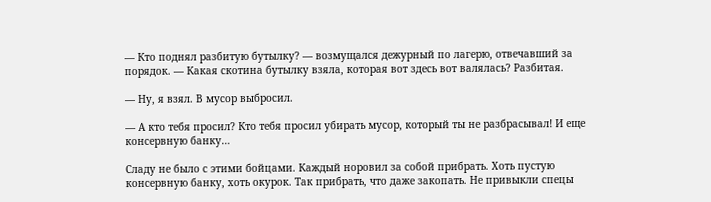— Кто поднял разбитую бутылку? — возмущался дежурный по лагерю, отвечавший за порядок. — Какая скотина бутылку взяла, которая вот здесь вот валялась? Разбитая.

— Ну, я взял. В мусор выбросил.

— А кто тебя просил? Кто тебя просил убирать мусор, который ты не разбрасывал! И еще консервную банку…

Сладу не было с этими бойцами. Каждый норовил за собой прибрать. Хоть пустую консервную банку, хоть окурок. Так прибрать, что даже закопать. Не привыкли спецы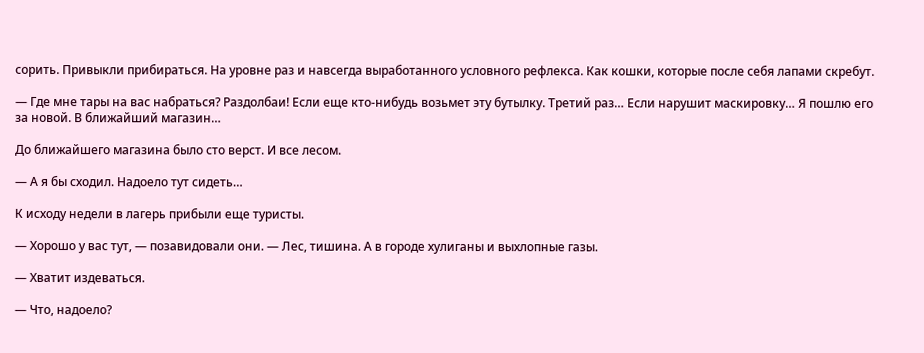сорить. Привыкли прибираться. На уровне раз и навсегда выработанного условного рефлекса. Как кошки, которые после себя лапами скребут.

— Где мне тары на вас набраться? Раздолбаи! Если еще кто-нибудь возьмет эту бутылку. Третий раз… Если нарушит маскировку… Я пошлю его за новой. В ближайший магазин…

До ближайшего магазина было сто верст. И все лесом.

— А я бы сходил. Надоело тут сидеть…

К исходу недели в лагерь прибыли еще туристы.

— Хорошо у вас тут, — позавидовали они. — Лес, тишина. А в городе хулиганы и выхлопные газы.

— Хватит издеваться.

— Что, надоело?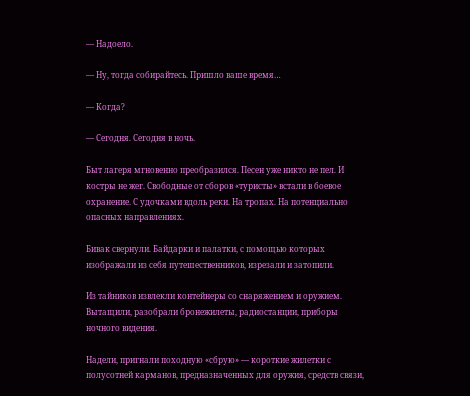— Надоело.

— Ну, тогда собирайтесь. Пришло ваше время…

— Когда?

— Сегодня. Сегодня в ночь.

Быт лагеря мгновенно преобразился. Песен уже никто не пел. И костры не жег. Свободные от сборов «туристы» встали в боевое охранение. С удочками вдоль реки. На тропах. На потенциально опасных направлениях.

Бивак свернули. Байдарки и палатки, с помощью которых изображали из себя путешественников, изрезали и затопили.

Из тайников извлекли контейнеры со снаряжением и оружием. Вытащили, разобрали бронежилеты, радиостанции, приборы ночного видения.

Надели, пригнали походную «сбрую» — короткие жилетки с полусотней карманов, предназначенных для оружия, средств связи,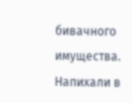бивачного имущества. Напихали в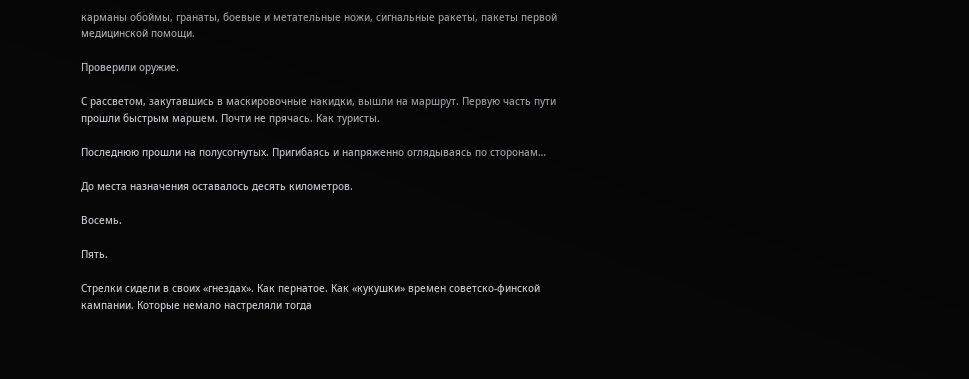карманы обоймы, гранаты, боевые и метательные ножи, сигнальные ракеты, пакеты первой медицинской помощи.

Проверили оружие.

С рассветом, закутавшись в маскировочные накидки, вышли на маршрут. Первую часть пути прошли быстрым маршем. Почти не прячась. Как туристы.

Последнюю прошли на полусогнутых. Пригибаясь и напряженно оглядываясь по сторонам…

До места назначения оставалось десять километров.

Восемь.

Пять.

Стрелки сидели в своих «гнездах». Как пернатое. Как «кукушки» времен советско-финской кампании. Которые немало настреляли тогда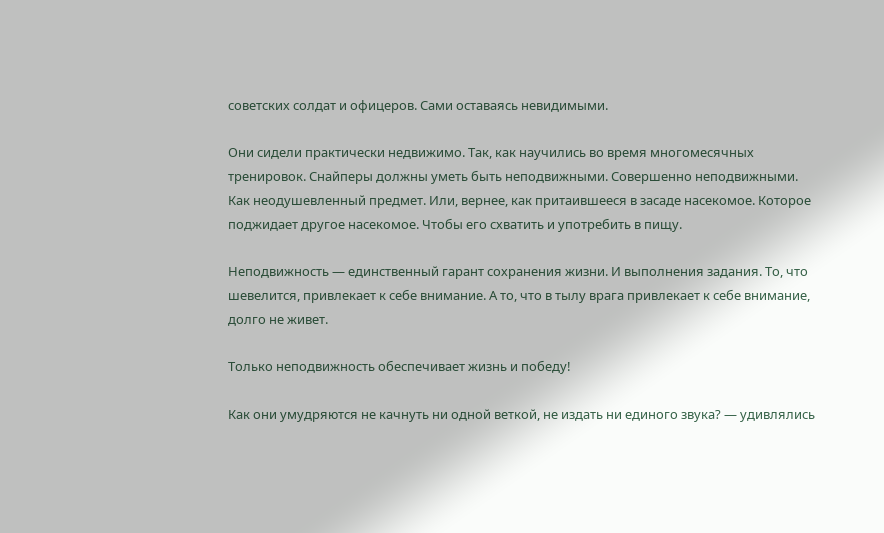советских солдат и офицеров. Сами оставаясь невидимыми.

Они сидели практически недвижимо. Так, как научились во время многомесячных тренировок. Снайперы должны уметь быть неподвижными. Совершенно неподвижными. Как неодушевленный предмет. Или, вернее, как притаившееся в засаде насекомое. Которое поджидает другое насекомое. Чтобы его схватить и употребить в пищу.

Неподвижность — единственный гарант сохранения жизни. И выполнения задания. То, что шевелится, привлекает к себе внимание. А то, что в тылу врага привлекает к себе внимание, долго не живет.

Только неподвижность обеспечивает жизнь и победу!

Как они умудряются не качнуть ни одной веткой, не издать ни единого звука? — удивлялись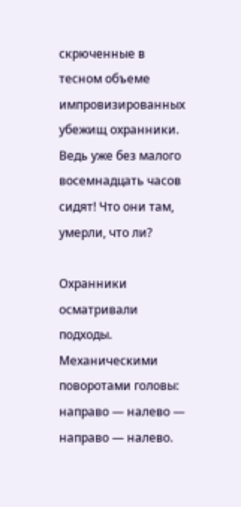скрюченные в тесном объеме импровизированных убежищ охранники. Ведь уже без малого восемнадцать часов сидят! Что они там, умерли, что ли?

Охранники осматривали подходы. Механическими поворотами головы: направо — налево — направо — налево.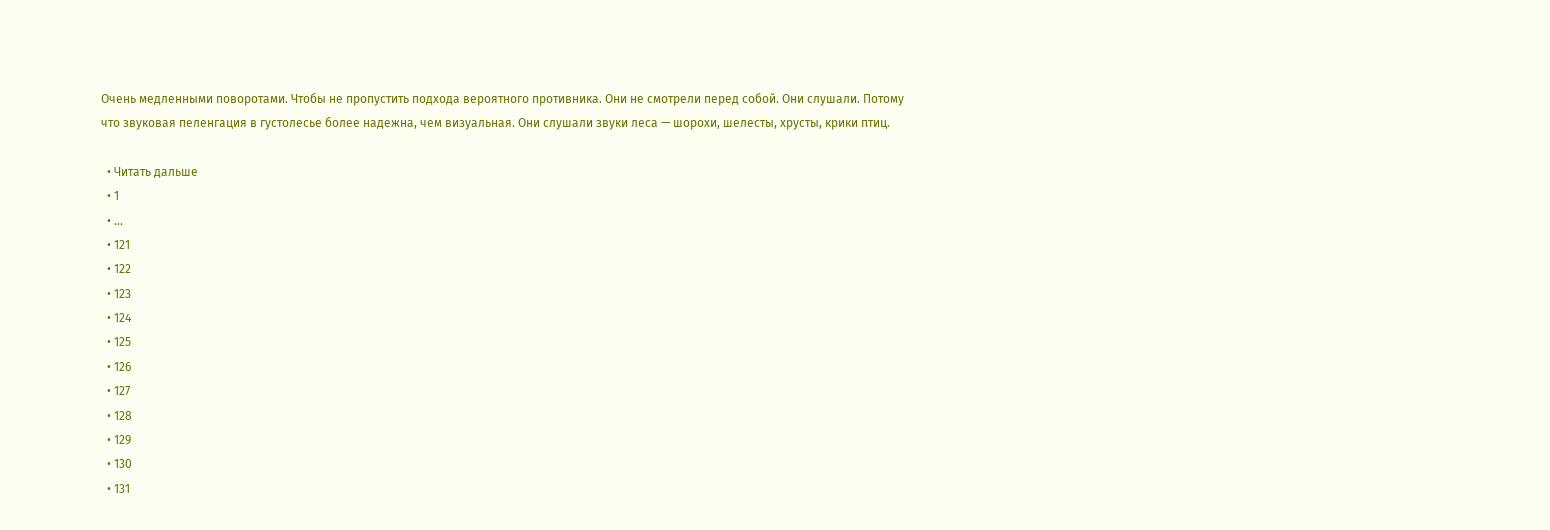Очень медленными поворотами. Чтобы не пропустить подхода вероятного противника. Они не смотрели перед собой. Они слушали. Потому что звуковая пеленгация в густолесье более надежна, чем визуальная. Они слушали звуки леса — шорохи, шелесты, хрусты, крики птиц.

  • Читать дальше
  • 1
  • ...
  • 121
  • 122
  • 123
  • 124
  • 125
  • 126
  • 127
  • 128
  • 129
  • 130
  • 131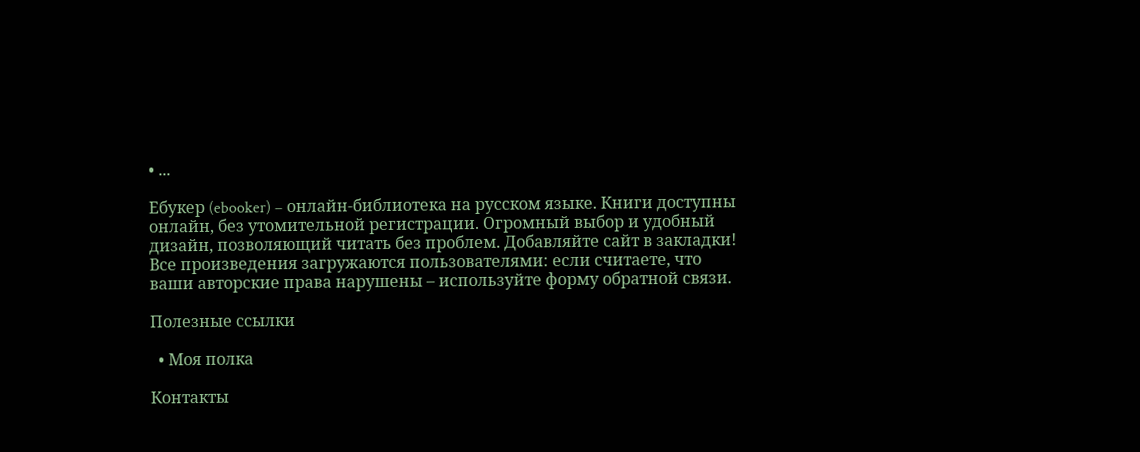• ...

Ебукер (ebooker) – онлайн-библиотека на русском языке. Книги доступны онлайн, без утомительной регистрации. Огромный выбор и удобный дизайн, позволяющий читать без проблем. Добавляйте сайт в закладки! Все произведения загружаются пользователями: если считаете, что ваши авторские права нарушены – используйте форму обратной связи.

Полезные ссылки

  • Моя полка

Контакты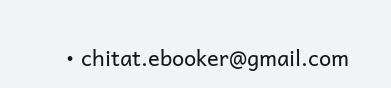• chitat.ebooker@gmail.com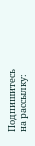Подпишитесь на рассылку: